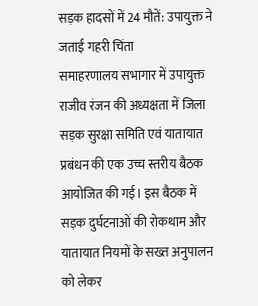सड़क हादसों में 24 मौतें: उपायुक्त ने जताई गहरी चिंता
समाहरणालय सभागार में उपायुक्त राजीव रंजन की अध्यक्षता में जिला सड़क सुरक्षा समिति एवं यातायात प्रबंधन की एक उच्च स्तरीय बैठक आयोजित की गई। इस बैठक में सड़क दुर्घटनाओं की रोकथाम और यातायात नियमों के सख्त अनुपालन को लेकर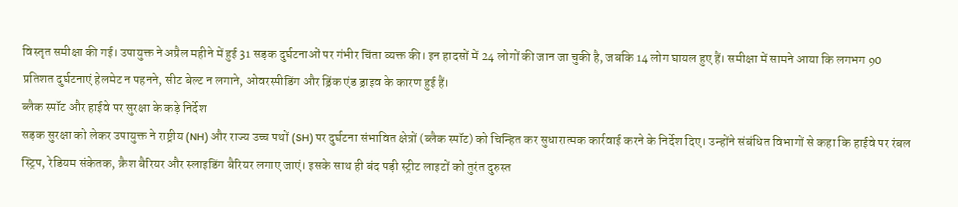विस्तृत समीक्षा की गई। उपायुक्त ने अप्रैल महीने में हुई 31 सड़क दुर्घटनाओं पर गंभीर चिंता व्यक्त की। इन हादसों में 24 लोगों की जान जा चुकी है, जबकि 14 लोग घायल हुए हैं। समीक्षा में सामने आया कि लगभग 90 प्रतिशत दुर्घटनाएं हेलमेट न पहनने, सीट बेल्ट न लगाने, ओवरस्पीडिंग और ड्रिंक एंड ड्राइव के कारण हुई हैं।
ब्लैक स्पॉट और हाईवे पर सुरक्षा के कड़े निर्देश
सड़क सुरक्षा को लेकर उपायुक्त ने राष्ट्रीय (NH) और राज्य उच्च पथों (SH) पर दुर्घटना संभावित क्षेत्रों (ब्लैक स्पॉट) को चिन्हित कर सुधारात्मक कार्रवाई करने के निर्देश दिए। उन्होंने संबंधित विभागों से कहा कि हाईवे पर रंबल स्ट्रिप, रेडियम संकेतक, क्रैश बैरियर और स्लाइडिंग बैरियर लगाए जाएं। इसके साथ ही बंद पड़ी स्ट्रीट लाइटों को तुरंत दुरुस्त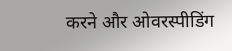करने और ओवरस्पीडिंग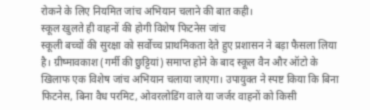रोकने के लिए नियमित जांच अभियान चलाने की बात कही।
स्कूल खुलते ही वाहनों की होगी विशेष फिटनेस जांच
स्कूली बच्चों की सुरक्षा को सर्वोच्च प्राथमिकता देते हुए प्रशासन ने बड़ा फैसला लिया है। ग्रीष्मावकाश (गर्मी की छुट्टियां) समाप्त होने के बाद स्कूल वैन और ऑटो के खिलाफ एक विशेष जांच अभियान चलाया जाएगा। उपायुक्त ने स्पष्ट किया कि बिना फिटनेस, बिना वैध परमिट, ओवरलोडिंग वाले या जर्जर वाहनों को किसी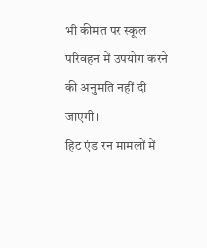भी कीमत पर स्कूल परिवहन में उपयोग करने की अनुमति नहीं दी जाएगी।
हिट एंड रन मामलों में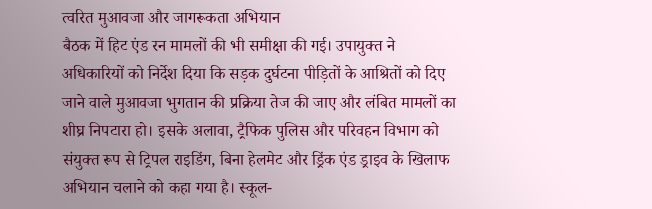त्वरित मुआवजा और जागरूकता अभियान
बैठक में हिट एंड रन मामलों की भी समीक्षा की गई। उपायुक्त ने अधिकारियों को निर्देश दिया कि सड़क दुर्घटना पीड़ितों के आश्रितों को दिए जाने वाले मुआवजा भुगतान की प्रक्रिया तेज की जाए और लंबित मामलों का शीघ्र निपटारा हो। इसके अलावा, ट्रैफिक पुलिस और परिवहन विभाग को संयुक्त रूप से ट्रिपल राइडिंग, बिना हेलमेट और ड्रिंक एंड ड्राइव के खिलाफ अभियान चलाने को कहा गया है। स्कूल-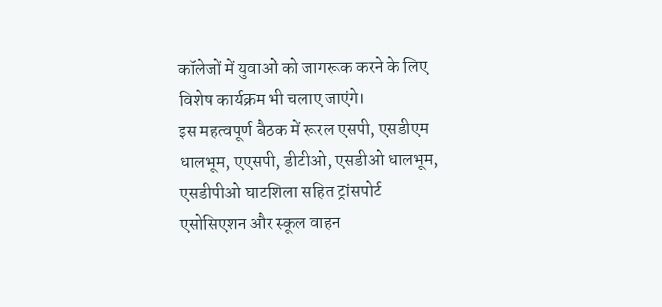कॉलेजों में युवाओं को जागरूक करने के लिए विशेष कार्यक्रम भी चलाए जाएंगे।
इस महत्वपूर्ण बैठक में रूरल एसपी, एसडीएम धालभूम, एएसपी, डीटीओ, एसडीओ धालभूम, एसडीपीओ घाटशिला सहित ट्रांसपोर्ट एसोसिएशन और स्कूल वाहन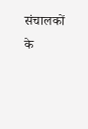संचालकों के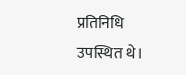प्रतिनिधि उपस्थित थे।